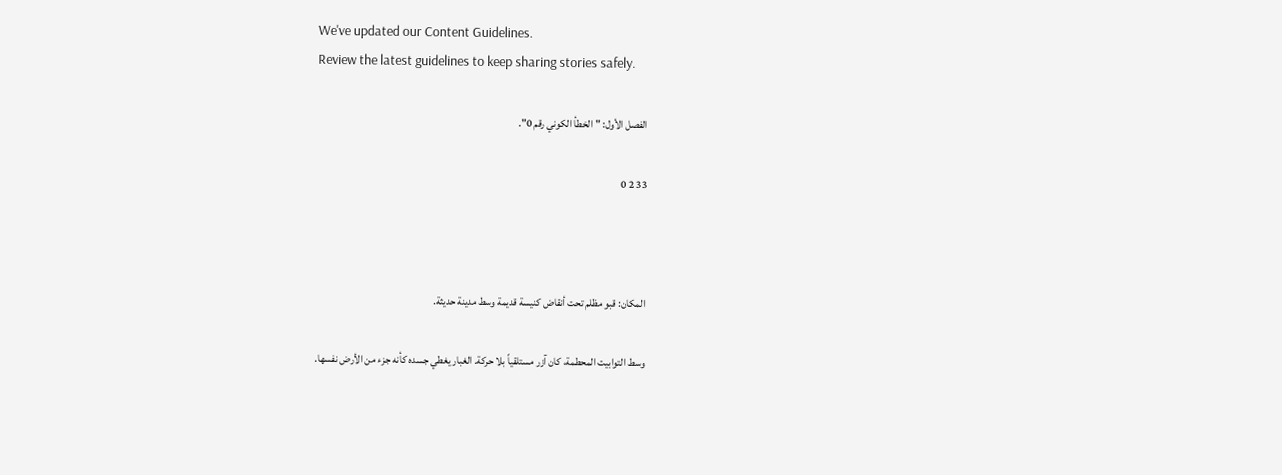We've updated our Content Guidelines.
Review the latest guidelines to keep sharing stories safely.

الفصل الأول: "الخطأ الكوني رقم 0".

33 2 0



المكان: قبو مظلم تحت أنقاض كنيسة قديمة وسط مدينة حديثة.

وسط التوابيت المحطمة، كان آزر مستلقياً بلا حركة. الغبار يغطي جسده كأنه جزء من الأرض نفسها.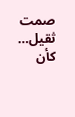صمت ثقيل… كأن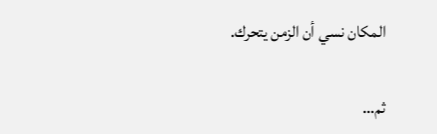المكان نسي أن الزمن يتحرك.

ثم…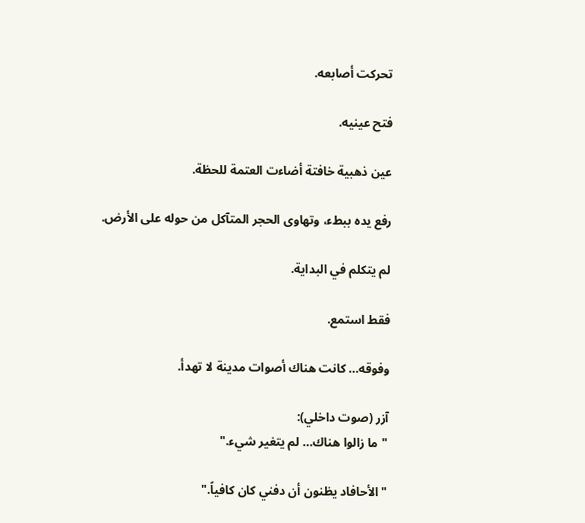تحركت أصابعه.

فتح عينيه.

عين ذهبية خافتة أضاءت العتمة للحظة.

رفع يده ببطء، وتهاوى الحجر المتآكل من حوله على الأرض.

لم يتكلم في البداية.

فقط استمع.

وفوقه… كانت هناك أصوات مدينة لا تهدأ.

آزر (صوت داخلي):
"ما زالوا هناك… لم يتغير شيء."

"الأحافاد يظنون أن دفني كان كافياً."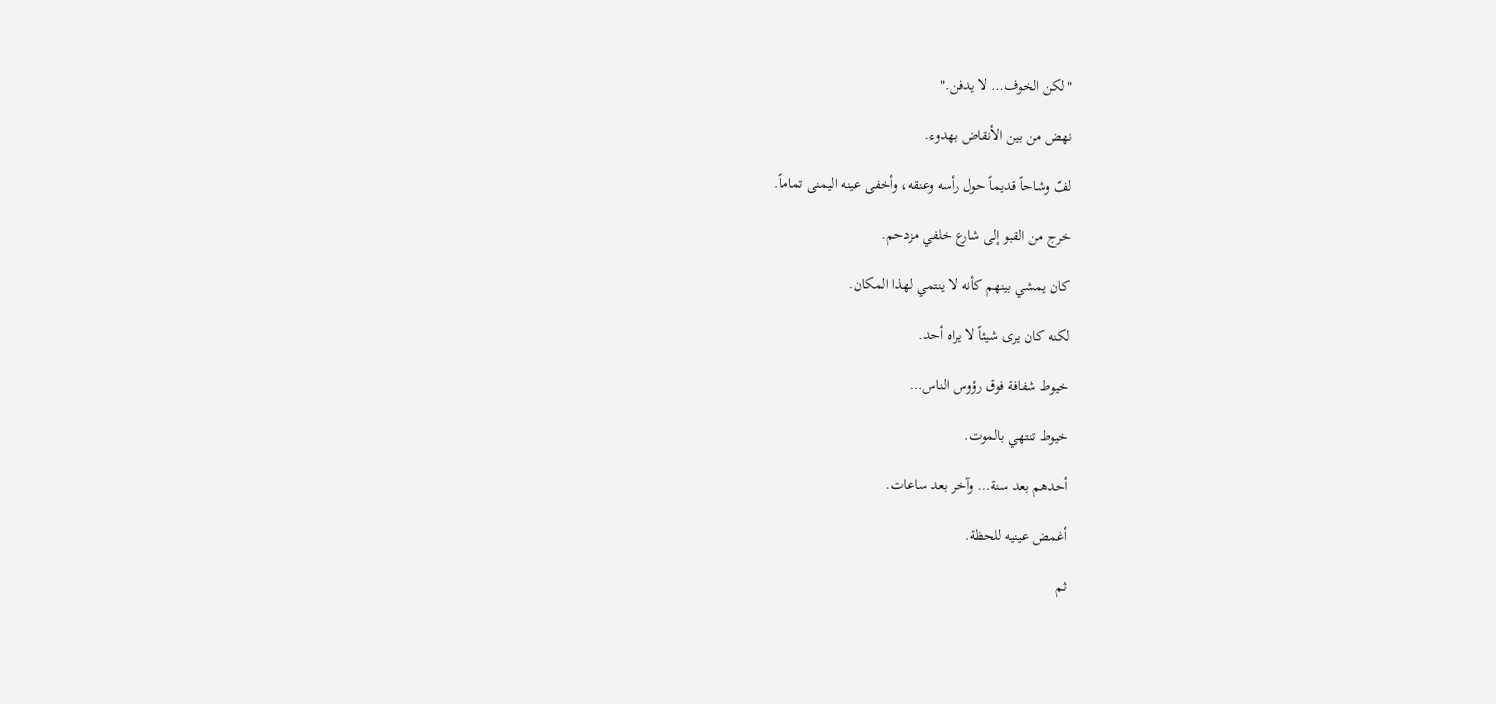"لكن الخوف… لا يدفن."

نهض من بين الأنقاض بهدوء.

لفّ وشاحاً قديماً حول رأسه وعنقه، وأخفى عينه اليمنى تماماً.

خرج من القبو إلى شارع خلفي مزدحم.

كان يمشي بينهم كأنه لا ينتمي لهذا المكان.

لكنه كان يرى شيئاً لا يراه أحد.

خيوط شفافة فوق رؤوس الناس…

خيوط تنتهي بالموت.

أحدهم بعد سنة… وآخر بعد ساعات.

أغمض عينيه للحظة.

ثم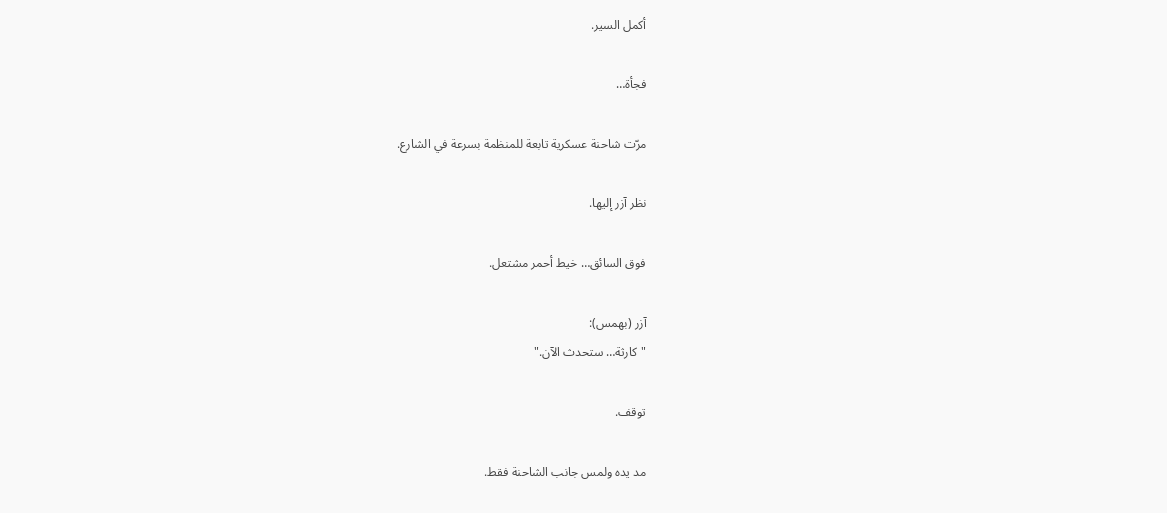أكمل السير.

فجأة…

مرّت شاحنة عسكرية تابعة للمنظمة بسرعة في الشارع.

نظر آزر إليها.

فوق السائق… خيط أحمر مشتعل.

آزر (بهمس):
"كارثة… ستحدث الآن."

توقف.

مد يده ولمس جانب الشاحنة فقط.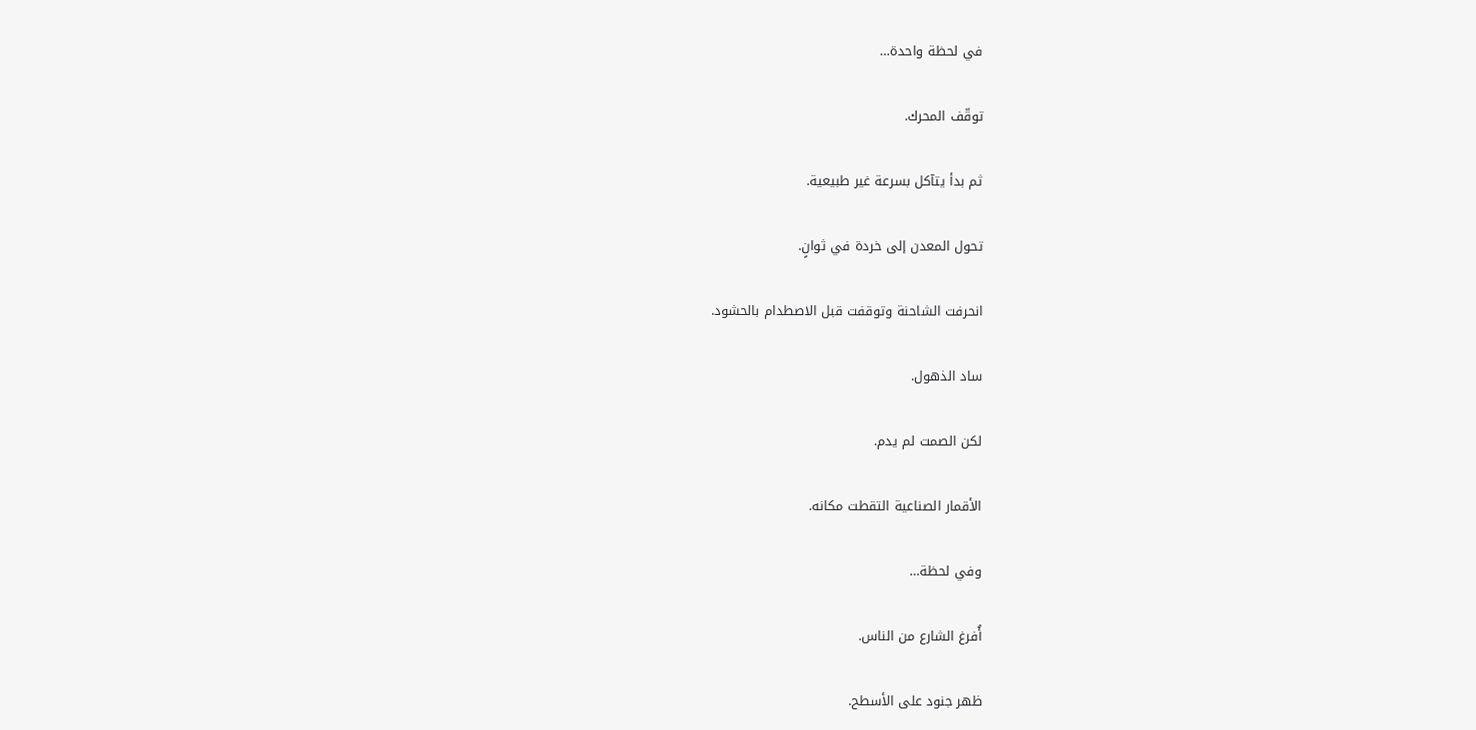في لحظة واحدة…

توقّف المحرك.

ثم بدأ يتآكل بسرعة غير طبيعية.

تحول المعدن إلى خردة في ثوانٍ.

انحرفت الشاحنة وتوقفت قبل الاصطدام بالحشود.

ساد الذهول.

لكن الصمت لم يدم.

الأقمار الصناعية التقطت مكانه.

وفي لحظة…

أُفرغ الشارع من الناس.

ظهر جنود على الأسطح.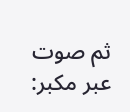ثم صوت عبر مكبر: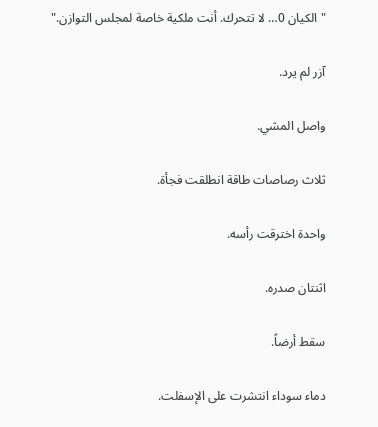"الكيان 0… لا تتحرك. أنت ملكية خاصة لمجلس التوازن."

آزر لم يرد.

واصل المشي.

ثلاث رصاصات طاقة انطلقت فجأة.

واحدة اخترقت رأسه.

اثنتان صدره.

سقط أرضاً.

دماء سوداء انتشرت على الإسفلت.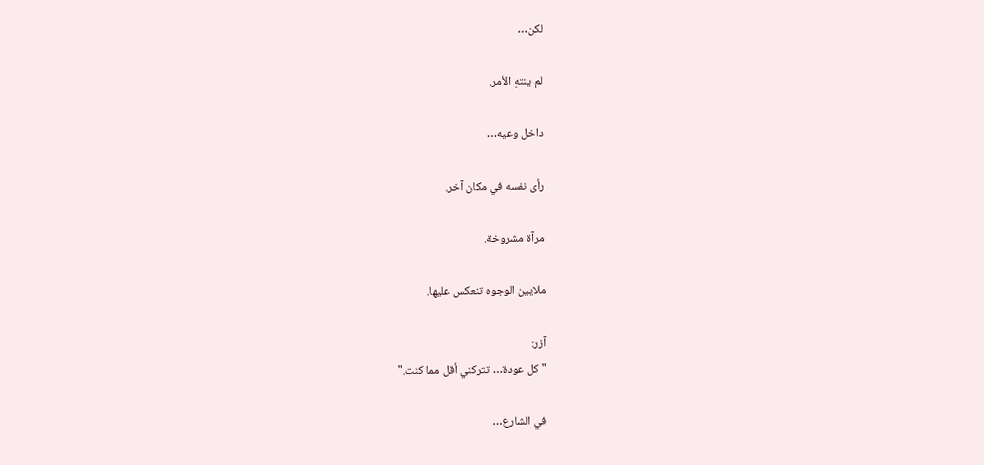لكن…

لم ينتهِ الأمر.

داخل وعيه…

رأى نفسه في مكان آخر.

مرآة مشروخة.

ملايين الوجوه تنعكس عليها.

آزر:
"كل عودة… تتركني أقل مما كنت."

في الشارع…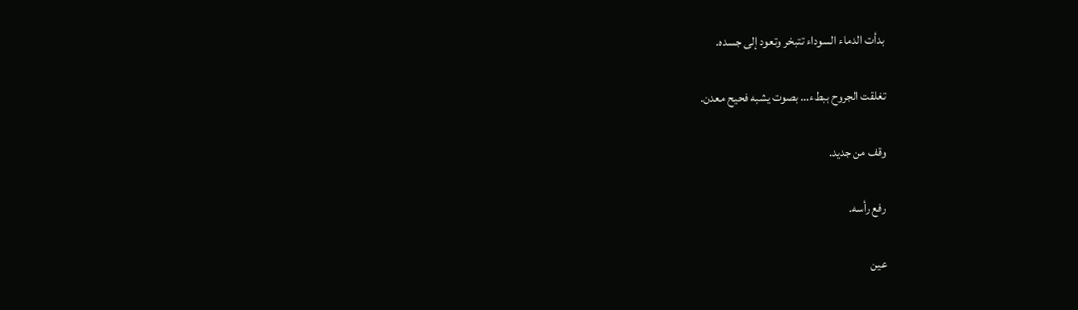بدأت الدماء السوداء تتبخر وتعود إلى جسده.

تغلقت الجروح ببطء… بصوت يشبه فحيح معدن.

وقف من جديد.

رفع رأسه.

عين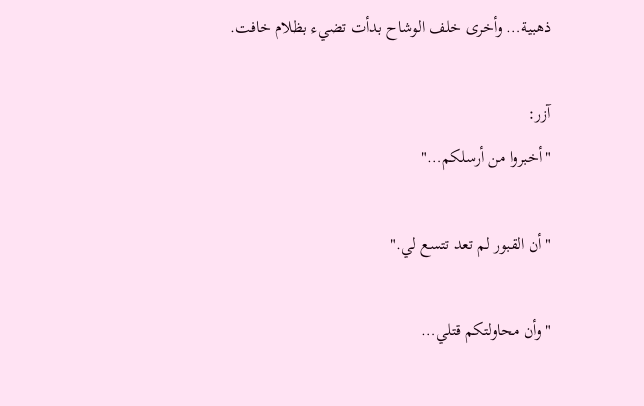ذهبية… وأخرى خلف الوشاح بدأت تضيء بظلام خافت.

آزر:
"أخبروا من أرسلكم…"

"أن القبور لم تعد تتسع لي."

"وأن محاولتكم قتلي…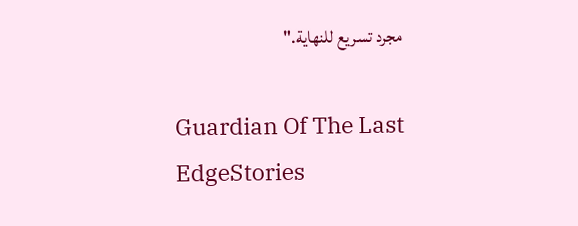مجرد تسريع للنهاية."

Guardian Of The Last EdgeStories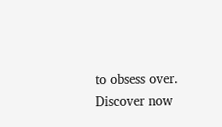to obsess over. Discover now